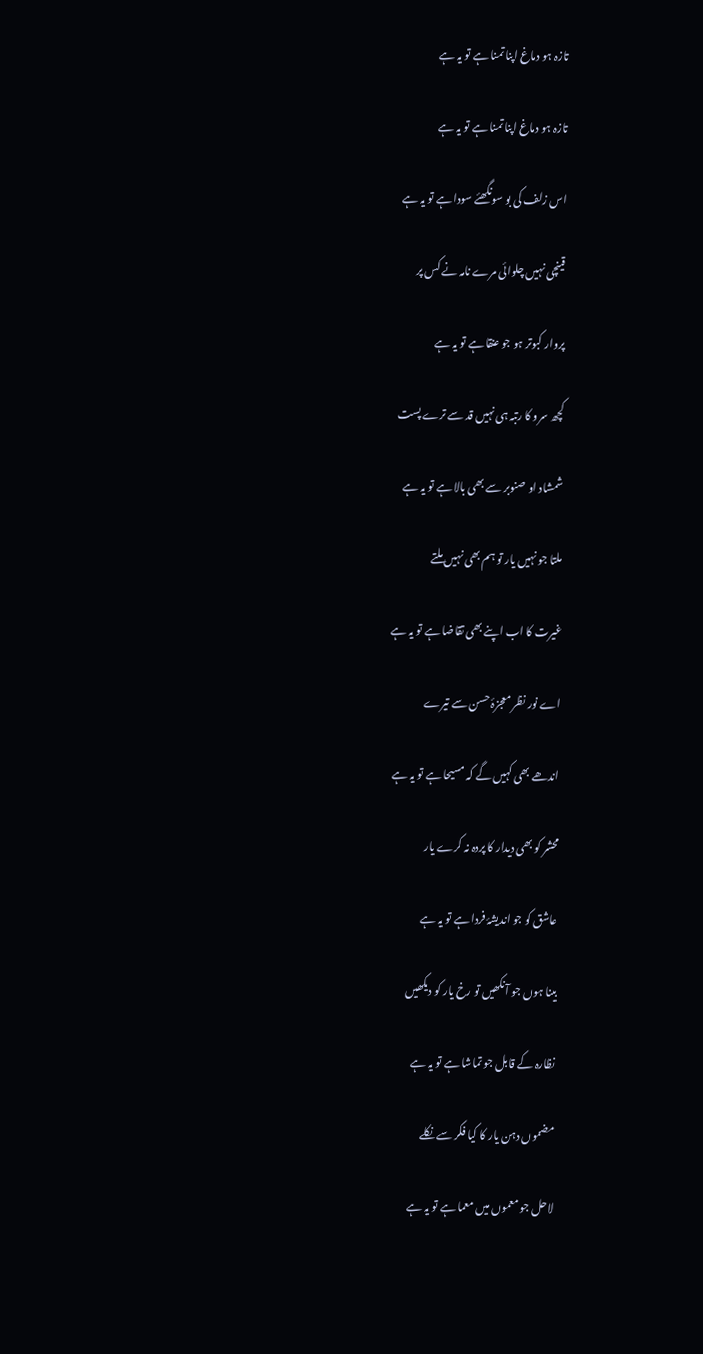تازہ ہو دماغ اپنا تمنا ہے تو یہ ہے

تازہ ہو دماغ اپنا تمنا ہے تو یہ ہے

اس زلف کی بو سونگھئے سودا ہے تو یہ ہے

قینچی نہیں چلوائی مرے نامہ نے کس پر

پروار کبوتر ہو جو عنقا ہے تو یہ ہے

کچھ سرو کا رتبہ ہی نہیں قد سے ترے پست

شمشاد او صنوبر سے بھی بالا ہے تو یہ ہے

ملتا جو نہیں یار تو ہم بھی نہیں ملتے

غیرت کا اب اپنے بھی تقاضا ہے تو یہ ہے

اے نور نظر معجزۂ حسن سے تیرے

اندھے بھی کہیں گے کہ مسیحا ہے تو یہ ہے

محشر کو بھی دیدار کا پردہ نہ کرے یار

عاشق کو جو اندیشۂ فردا ہے تو یہ ہے

بینا ہوں جو آنکھیں تو رخ یار کو دیکھیں

نظارہ کے قابل جو تماشا ہے تو یہ ہے

مضموں دہن یار کا کیا فکر سے نکلے

لاحل جو معموں میں معما ہے تو یہ ہے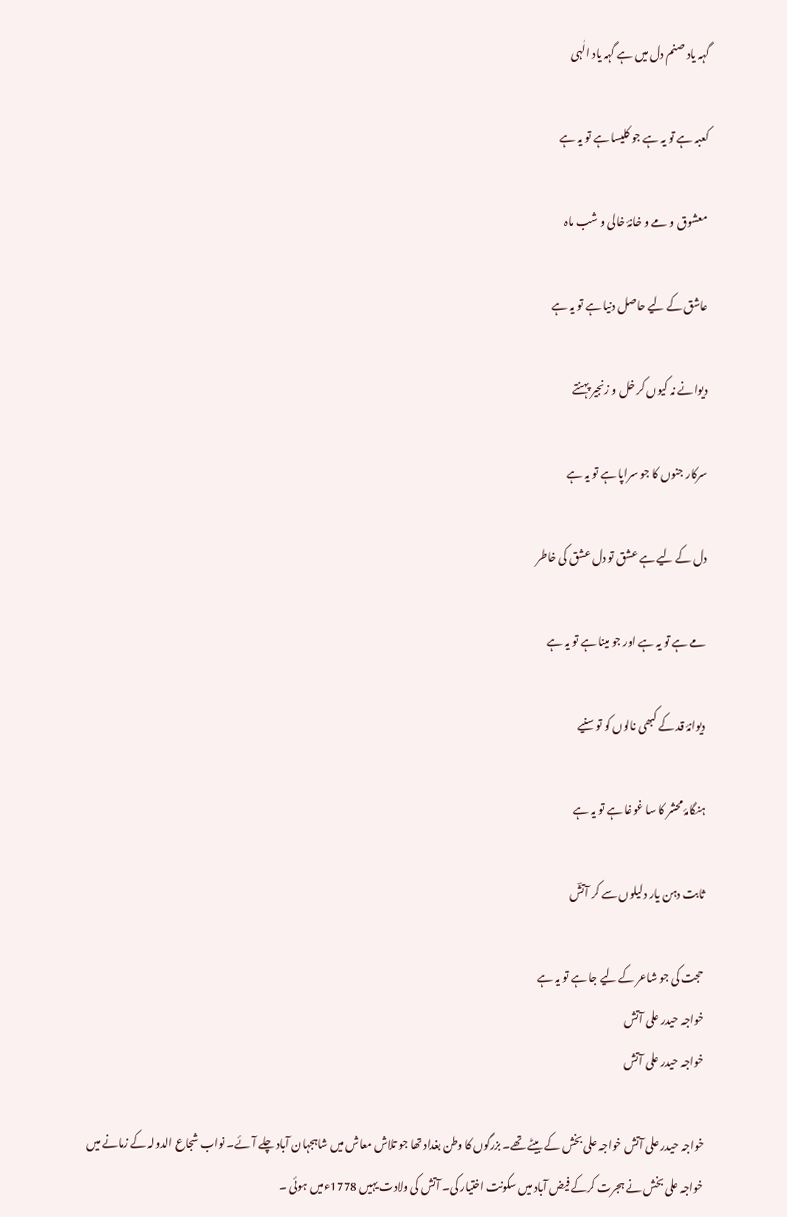گہہ یاد صنم دل میں ہے گہہ یاد الٰہی

کعبہ ہے تو یہ ہے جو کلیسا ہے تو یہ ہے

معشوق و مے و خانۂ خالی و شب ماہ

عاشق کے لیے حاصل دنیا ہے تو یہ ہے

دیوانے نہ کیوں کر خل و زنجیر پہنتے

سرکار جنوں کا جو سراپا ہے تو یہ ہے

دل کے لیے ہے عشق تو دل عشق کی خاطر

مے ہے تو یہ ہے اور جو مینا ہے تو یہ ہے

دیوانۂ قد کے کبھی نالوں کو تو سنیے

ہنگامۂ محشر کا سا غوغا ہے تو یہ ہے

ثابت دہن یار دلیلوں سے کر آتشؔ

حجت کی جو شاعر کے لیے جا ہے تو یہ ہے
خواجہ حیدر علی آتش
خواجہ حیدر علی آتش

خواجہ حیدر علی آتش خواجہ علی بخش کے بیٹے تھے۔ بزرگوں کا وطن بغداد تھا جو تلاش معاش میں شاہجہان آباد چلے آئے۔ نواب شجاع الدولہ کے زمانے میں خواجہ علی بخش نے ہجرت کرکے فیض آباد میں سکونت اختیار کی۔ آتش کی ولادت یہیں 1778ءمیں ہوئی ۔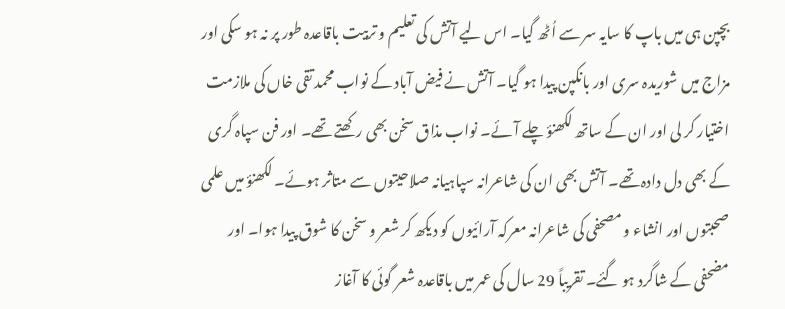بچپن ہی میں باپ کا سایہ سر سے اُٹھ گیا۔ اس لیے آتش کی تعلیم و تربیت باقاعدہ طور پر نہ ہو سکی اور مزاج میں شوریدہ سری اور بانکپن پیدا ہو گیا۔ آتش نے فیض آباد کے نواب محمد تقی خاں کی ملازمت اختیار کر لی اور ان کے ساتھ لکھنؤ چلے آئے۔ نواب مذاق سخن بھی رکھتے تھے۔ اور فن سپاہ گری کے بھی دل دادہ تھے۔ آتش بھی ان کی شاعرانہ سپاہیانہ صلاحیتوں سے متاثر ہوئے۔ لکھنؤ میں علمی صحبتوں اور انشاء و مصحفی کی شاعرانہ معرکہ آرائیوں کو دیکھ کر شعر و سخن کا شوق پیدا ہوا۔ اور مضحفی کے شاگرد ہو گئے۔ تقریباً 29 سال کی عمر میں باقاعدہ شعر گوئی کا آغاز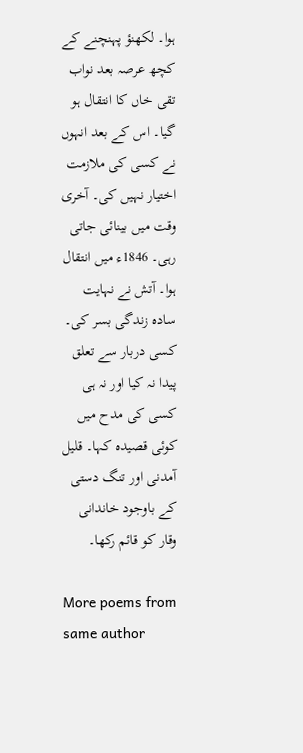ہوا۔ لکھنؤ پہنچنے کے کچھ عرصہ بعد نواب تقی خاں کا انتقال ہو گیا۔ اس کے بعد انہوں نے کسی کی ملازمت اختیار نہیں کی۔ آخری وقت میں بینائی جاتی رہی۔ 1846ء میں انتقال ہوا۔ آتش نے نہایت سادہ زندگی بسر کی۔ کسی دربار سے تعلق پیدا نہ کیا اور نہ ہی کسی کی مدح میں کوئی قصیدہ کہا۔ قلیل آمدنی اور تنگ دستی کے باوجود خاندانی وقار کو قائم رکھا۔

More poems from same author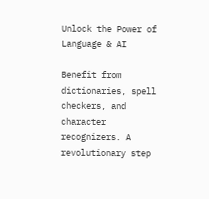Unlock the Power of Language & AI

Benefit from dictionaries, spell checkers, and character recognizers. A revolutionary step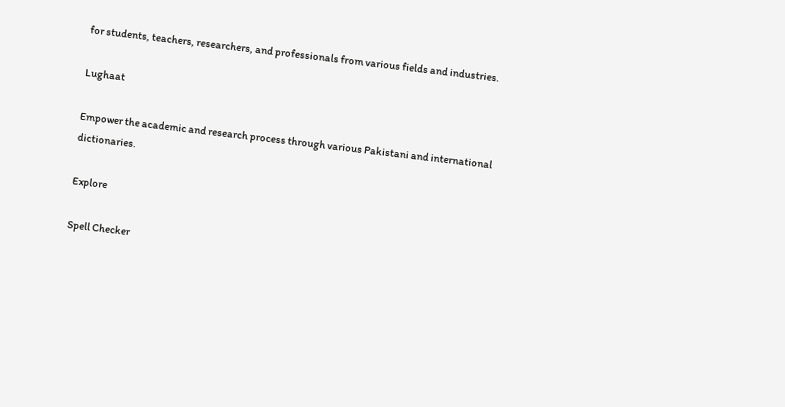for students, teachers, researchers, and professionals from various fields and industries.

Lughaat

Empower the academic and research process through various Pakistani and international dictionaries.

Explore

Spell Checker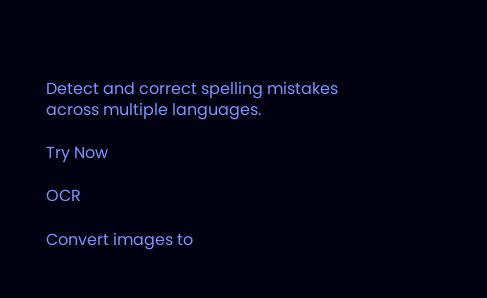Detect and correct spelling mistakes across multiple languages.

Try Now

OCR

Convert images to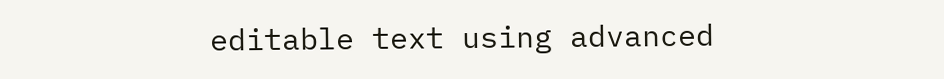editable text using advanced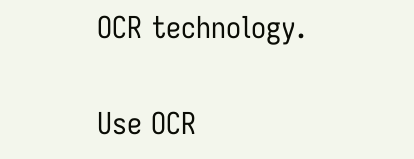OCR technology.

Use OCR